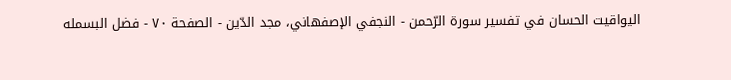اليواقيت الحسان في تفسير سورة الرّحمن - النجفي الإصفهاني، مجد الدّين - الصفحة ٧٠ - فضل البسمله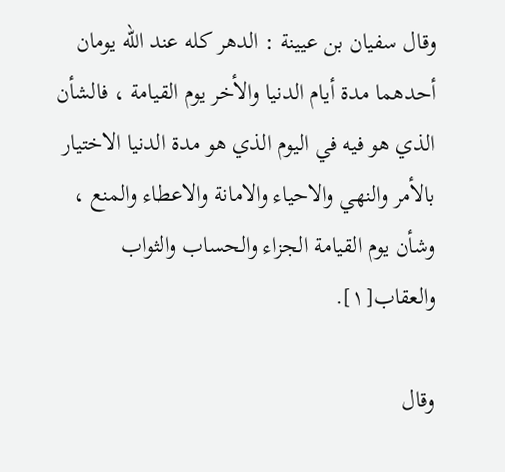وقال سفيان بن عيينة : الدهر كله عند الله يومان أحدهما مدة أيام الدنيا والأخر يوم القيامة ، فالشأن الذي هو فيه في اليوم الذي هو مدة الدنيا الاختيار بالأمر والنهي والاحياء والامانة والاعطاء والمنع ، وشأن يوم القيامة الجزاء والحساب والثواب والعقاب[١].

وقال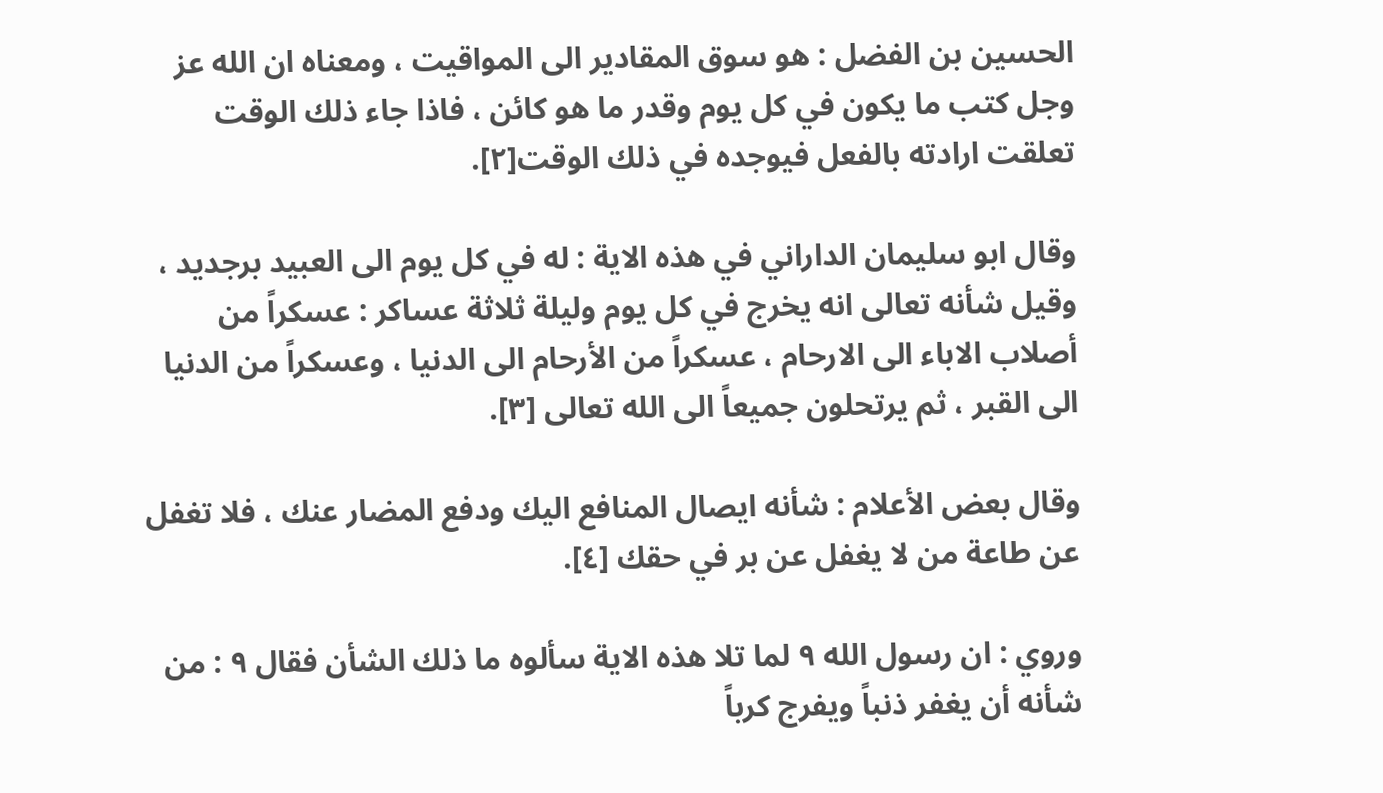الحسين بن الفضل : هو سوق المقادير الى المواقيت ، ومعناه ان الله عز وجل كتب ما يكون في كل يوم وقدر ما هو كائن ، فاذا جاء ذلك الوقت تعلقت ارادته بالفعل فيوجده في ذلك الوقت[٢].

وقال ابو سليمان الداراني في هذه الاية : له في كل يوم الى العبيد برجديد ، وقيل شأنه تعالى انه يخرج في كل يوم وليلة ثلاثة عساكر : عسكراً من أصلاب الاباء الى الارحام ، عسكراً من الأرحام الى الدنيا ، وعسكراً من الدنيا الى القبر ، ثم يرتحلون جميعاً الى الله تعالى [٣].

وقال بعض الأعلام : شأنه ايصال المنافع اليك ودفع المضار عنك ، فلا تغفل عن طاعة من لا يغفل عن بر في حقك [٤].

وروي : ان رسول الله ٩ لما تلا هذه الاية سألوه ما ذلك الشأن فقال ٩ : من شأنه أن يغفر ذنباً ويفرج كرباً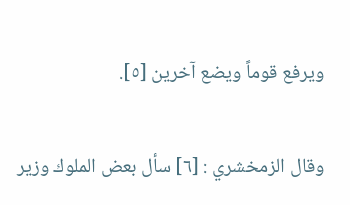ويرفع قوماً ويضع آخرين [٥].

وقال الزمخشري : [٦] سأل بعض الملوك وزير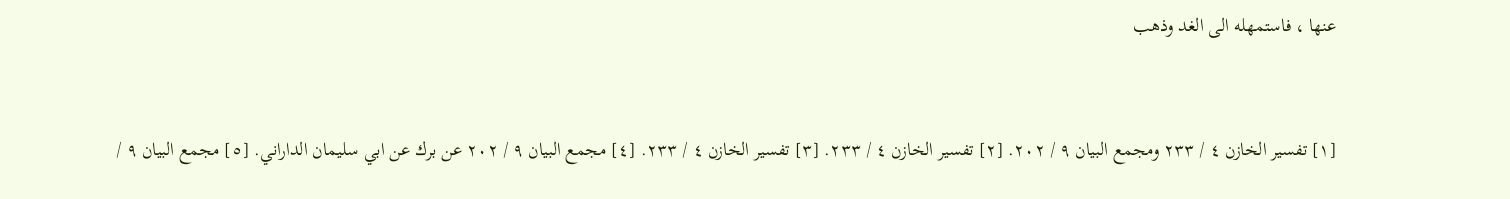عنها ، فاستمهله الى الغد وذهب


[١] تفسير الخازن ٤ / ٢٣٣ ومجمع البيان ٩ / ٢٠٢. [٢] تفسير الخازن ٤ / ٢٣٣. [٣] تفسير الخازن ٤ / ٢٣٣. [٤] مجمع البيان ٩ / ٢٠٢ عن برك عن ابي سليمان الداراني. [٥] مجمع البيان ٩ /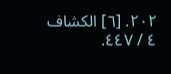٢٠٢. [٦] الكشاف ٤ / ٤٤٧.